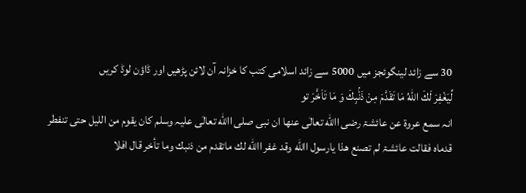30 سے زائد لینگوئجز میں 5000 سے زائد اسلامی کتب کا خزانہ آن لائن پڑھیں اور ڈاؤن لوڈ کریں
لِّیَغْفِرَ لَكَ اللّٰهُ مَا تَقَدَّمَ مِنْ ذَنْۢبِكَ وَ مَا تَاَخَّرَ تو
انہ سمع عروۃ عن عائشۃ رضی االله تعالٰی عنھا ان نبی صلی االله تعالٰی علیہ وسلم کان یقوم من اللیل حتی تنفطر قدماہ فقالت عائشۃ لم تصنع ھذا یارسول االله وقد غفر االله لك ماتقدم من ذنبك وما تأخر قال افلا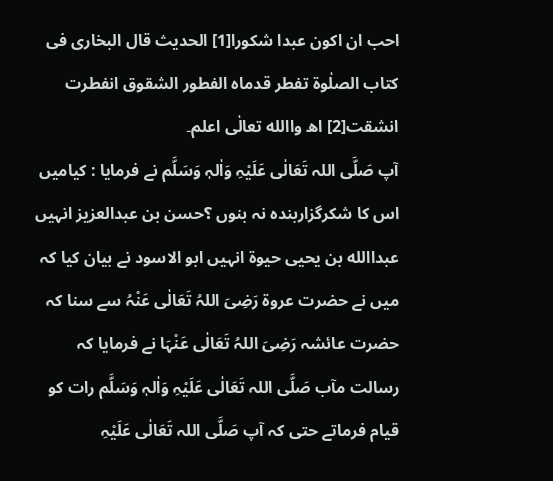احب ان اکون عبدا شکورا[1] الحدیث قال البخاری فی کتاب الصلٰوۃ تفطر قدماہ الفطور الشقوق انفطرت انشقت[2] اھ واالله تعالٰی اعلم۔
آپ صَلَّی اللہ تَعَالٰی عَلَیْہِ وَاٰلہٖ وَسَلَّم نے فرمایا : کیامیں اس کا شکرگزاربندہ نہ بنوں ؟حسن بن عبدالعزیز انہیں عبداالله بن یحیی حیوۃ انہیں ابو الاسود نے بیان کیا کہ میں نے حضرت عروۃ رَضِیَ اللہُ تَعَالٰی عَنْہُ سے سنا کہ حضرت عائشہ رَضِیَ اللہُ تَعَالٰی عَنْہَا نے فرمایا کہ رسالت مآب صَلَّی اللہ تَعَالٰی عَلَیْہِ وَاٰلہٖ وَسَلَّم رات کو قیام فرماتے حتی کہ آپ صَلَّی اللہ تَعَالٰی عَلَیْہِ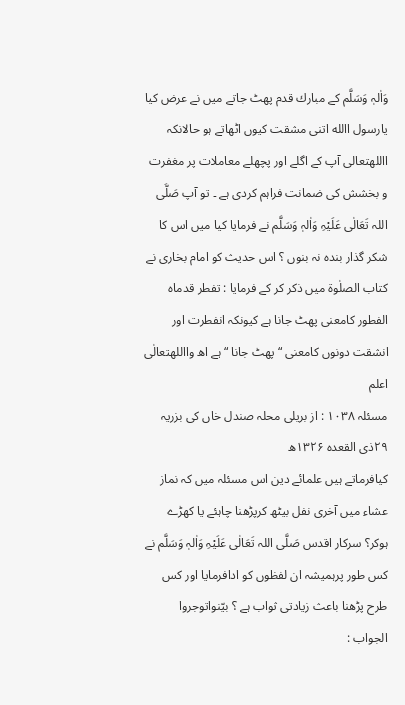وَاٰلہٖ وَسَلَّم کے مبارك قدم پھٹ جاتے میں نے عرض کیا یارسول االله اتنی مشقت کیوں اٹھاتے ہو حالانکہ االلهتعالی آپ کے اگلے اور پچھلے معاملات پر مغفرت و بخشش کی ضمانت فراہم کردی ہے ۔ تو آپ صَلَّی اللہ تَعَالٰی عَلَیْہِ وَاٰلہٖ وَسَلَّم نے فرمایا کیا میں اس کا شکر گذار بندہ نہ بنوں ؟ اس حدیث کو امام بخاری نے کتاب الصلٰوۃ میں ذکر کر کے فرمایا : تفطر قدماہ الفطور کامعنی پھٹ جانا ہے کیونکہ انفطرت اور انشقت دونوں کامعنی “ پھٹ جانا “ ہے اھ وااللهتعالٰی اعلم
مسئلہ ۱۰۳۸ : از بریلی محلہ صندل خاں کی بزریہ ۲۹ذی القعدہ ۱۳۲۶ھ
کیافرماتے ہیں علمائے دین اس مسئلہ میں کہ نماز عشاء میں آخری نفل بیٹھ کرپڑھنا چاہئے یا کھڑے ہوکر؟ سرکار اقدس صَلَّی اللہ تَعَالٰی عَلَیْہِ وَاٰلہٖ وَسَلَّم نے کس طور پرہمیشہ ان لفظوں کو ادافرمایا اور کس طرح پڑھنا باعث زیادتی ثواب ہے ؟ بیّنواتوجروا
الجواب :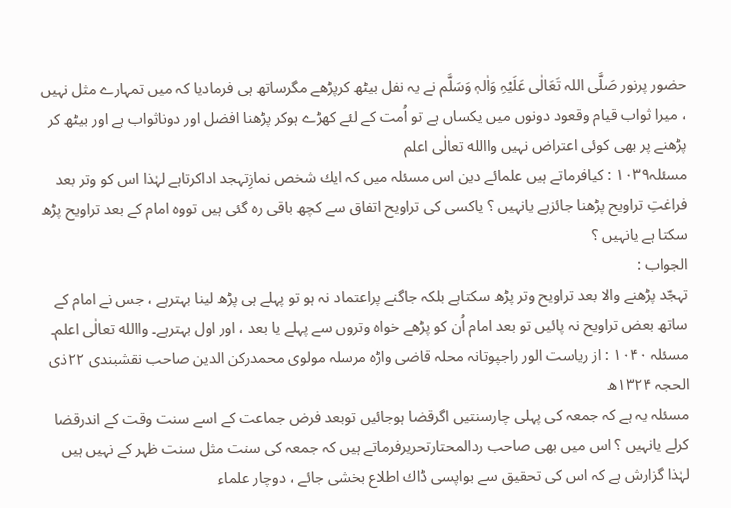حضور پرنور صَلَّی اللہ تَعَالٰی عَلَیْہِ وَاٰلہٖ وَسَلَّم نے یہ نفل بیٹھ کرپڑھے مگرساتھ ہی فرمادیا کہ میں تمہارے مثل نہیں ، میرا ثواب قیام وقعود دونوں میں یکساں ہے تو اُمت کے لئے کھڑے ہوکر پڑھنا افضل اور دوناثواب ہے اور بیٹھ کر پڑھنے پر بھی کوئی اعتراض نہیں واالله تعالٰی اعلم
مسئلہ۱۰۳۹ : کیافرماتے ہیں علمائے دین اس مسئلہ میں کہ ایك شخص نمازِتہجد اداکرتاہے لہٰذا اس کو وتر بعد فراغتِ تراویح پڑھنا جائزہے یانہیں ؟ یاکسی کی تراویح اتفاق سے کچھ باقی رہ گئی ہیں تووہ امام کے بعد تراویح پڑھ سکتا ہے یانہیں ؟
الجواب :
تہجّد پڑھنے والا بعد تراویح وتر پڑھ سکتاہے بلکہ جاگنے پراعتماد نہ ہو تو پہلے ہی پڑھ لینا بہترہے ، جس نے امام کے ساتھ بعض تراویح نہ پائیں تو بعد امام اُن کو پڑھے خواہ وتروں سے پہلے یا بعد ، اور اول بہترہے۔ واالله تعالٰی اعلم۔
مسئلہ ۱۰۴۰ : از ریاست الور راجپوتانہ محلہ قاضی واڑہ مرسلہ مولوی محمدرکن الدین صاحب نقشبندی ۲۲ذی الحجہ ۱۳۲۴ھ
مسئلہ یہ ہے کہ جمعہ کی پہلی چارسنتیں اگرقضا ہوجائیں توبعد فرض جماعت کے اسے سنت وقت کے اندرقضا کرلے یانہیں ؟ اس میں بھی صاحب ردالمحتارتحریرفرماتے ہیں کہ جمعہ کی سنت مثل سنت ظہر کے نہیں ہیں لہٰذا گزارش ہے کہ اس کی تحقیق سے بواپسی ڈاك اطلاع بخشی جائے ، دوچار علماء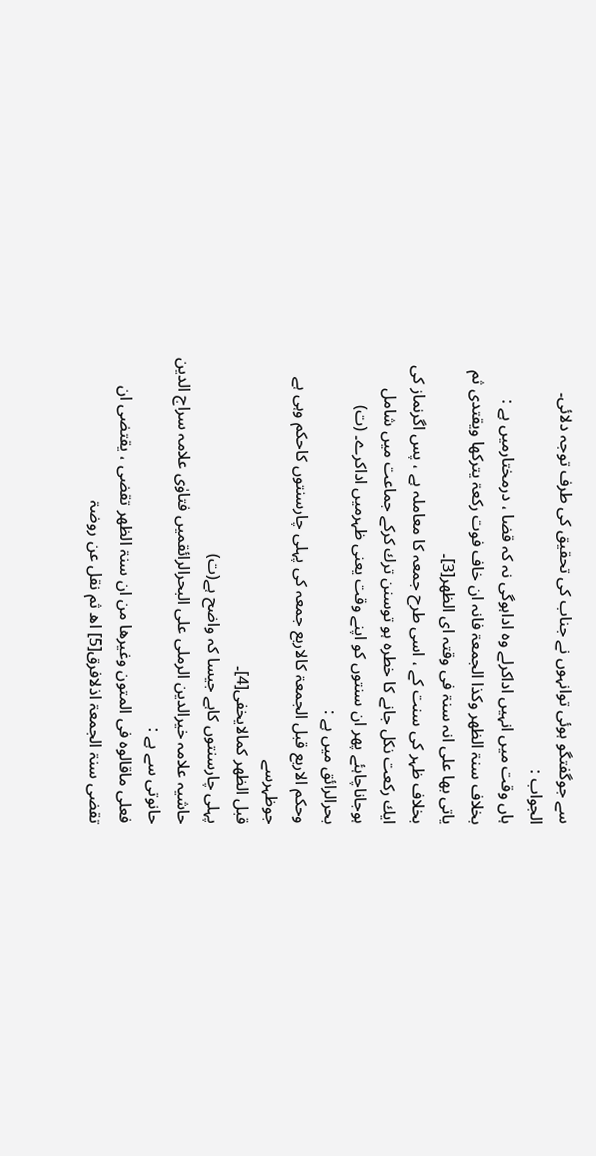سے جوگفتگو ہوئی توانہوں نے جناب کی تحقیق کی طرف توجہ دلائی۔
الجواب :
ہاں وقت میں انہیں اداکرلے وہ اداہوگی نہ کہ قضا ، درمختارمیں ہے :
بخلاف سنۃ الظھر وکذا الجمعۃ فانہ ان خاف فوت رکعۃ یترکھا ویقتدی ثم یاتی بھا علی انہ سنۃ فی وقتہ ای الظھر[3]۔
بخلاف ظہر کی سنت کے ، اسی طرح جمعہ کا معاملہ ہے ، پس اگرنماز کی ایك رکعت نکل جانے کا خطرہ ہو توسنن ترك کرکے جماعت میں شامل ہوجاناچاہئے پھر ان سنتوں کو اپنے وقت یعنی ظہرمیں اداکرے۔ (ت)
بحرالرائق میں ہے :
وحکم الاربع قبل الجمعۃ کالاربع جمعہ کی پہلی چارسنتوں کاحکم وہی ہے جوظہرسے
قبل الظھر کمالایخفی[4]۔
پہلی چارسنتوں کاہے جیسا کہ واضح ہے(ت)
حاشیہ علامہ خیرالدین الرملی علی البحرالرائقمیں فتاوٰی علامہ سراج الدین حانوتی سے ہے :
فعلی ماقالوہ فی المتون وغیرھا من ان سنۃ الظھر تقضی ، یقتضی ان تقضی سنۃ الجمعۃ اذلافرق[5] اھ ثم نقل عن روضۃ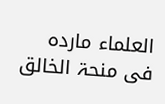العلماء ماردہ فی منحۃ الخالق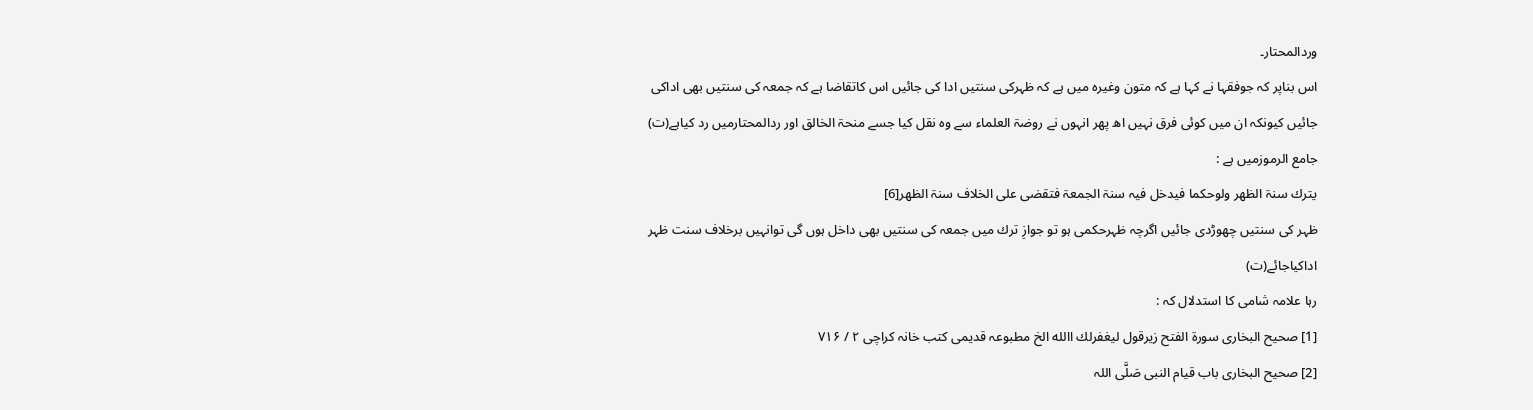وردالمحتار۔
اس بناپر کہ جوفقہا نے کہا ہے کہ متون وغیرہ میں ہے کہ ظہرکی سنتیں ادا کی جائیں اس کاتقاضا ہے کہ جمعہ کی سنتیں بھی اداکی جائیں کیونکہ ان میں کوئی فرق نہیں اھ پھر انہوں نے روضۃ العلماء سے وہ نقل کیا جسے منحۃ الخالق اور ردالمحتارمیں رد کیاہے(ت)
جامع الرموزمیں ہے :
یترك سنۃ الظھر ولوحکما فیدخل فیہ سنۃ الجمعۃ فتقضی علی الخلاف سنۃ الظھر[6]
ظہر کی سنتیں چھوڑدی جائیں اگرچہ ظہرحکمی ہو تو جوازِ ترك میں جمعہ کی سنتیں بھی داخل ہوں گی توانہیں برخلاف سنت ظہر اداکیاجائے(ت)
رہا علامہ شامی کا استدلال کہ :
[1] صحیح البخاری سورۃ الفتح زیرقول لیغفرلك االله الخ مطبوعہ قدیمی کتب خانہ کراچی ۲ / ۷۱۶
[2] صحیح البخاری باب قیام النبی صَلَّی اللہ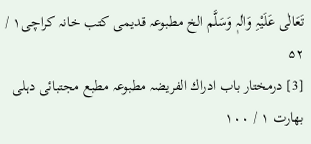تَعَالٰی عَلَیْہِ وَاٰلہٖ وَسَلَّم الخ مطبوعہ قدیمی کتب خانہ کراچی۱ / ۵۲
[3] درمختار باب ادراك الفریضہ مطبوعہ مطبع مجتبائی دہلی بھارت ۱ / ۱۰۰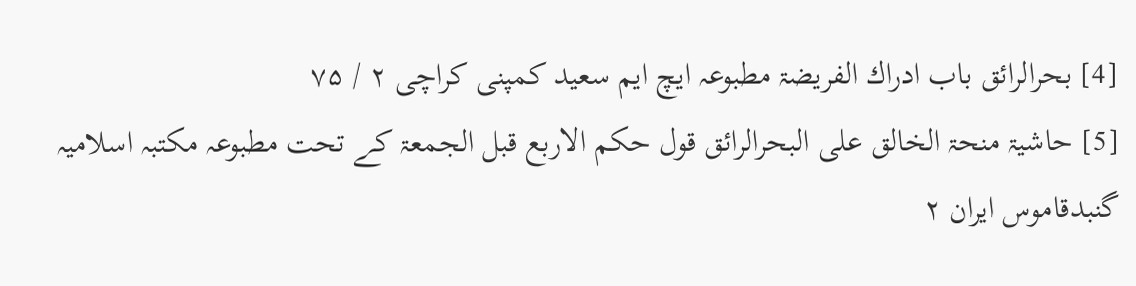[4] بحرالرائق باب ادراك الفریضۃ مطبوعہ ایچ ایم سعید کمپنی کراچی ۲ / ۷۵
[5] حاشیۃ منحۃ الخالق علی البحرالرائق قول حکم الاربع قبل الجمعۃ کے تحت مطبوعہ مکتبہ اسلامیہ گنبدقاموس ایران ۲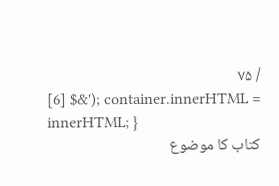/ ۷۵
[6] $&'); container.innerHTML = innerHTML; }
کتاب کا موضوع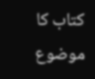کتاب کا موضوع